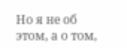Но я не об этом, а о том,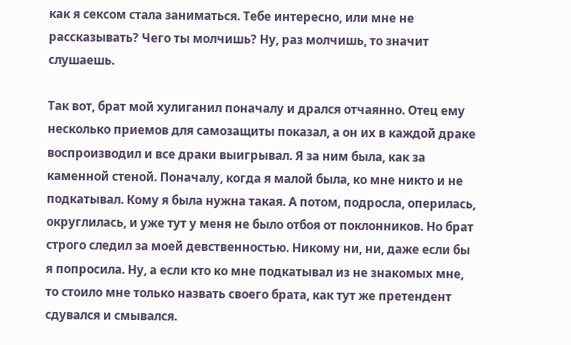как я сексом стала заниматься. Тебе интересно, или мне не рассказывать? Чего ты молчишь? Ну, раз молчишь, то значит слушаешь.

Так вот, брат мой хулиганил поначалу и дрался отчаянно. Отец ему несколько приемов для самозащиты показал, а он их в каждой драке воспроизводил и все драки выигрывал. Я за ним была, как за каменной стеной. Поначалу, когда я малой была, ко мне никто и не подкатывал. Кому я была нужна такая. А потом, подросла, оперилась, округлилась, и уже тут у меня не было отбоя от поклонников. Но брат строго следил за моей девственностью. Никому ни, ни, даже если бы я попросила. Ну, а если кто ко мне подкатывал из не знакомых мне, то стоило мне только назвать своего брата, как тут же претендент сдувался и смывался.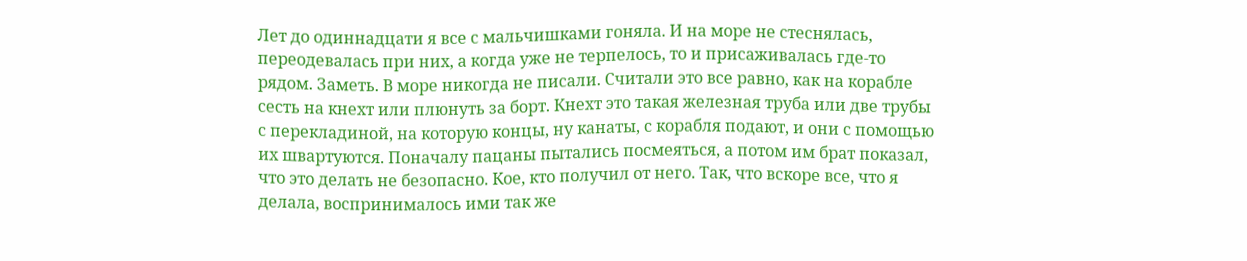Лет до одиннадцати я все с мальчишками гоняла. И на море не стеснялась, переодевалась при них, а когда уже не терпелось, то и присаживалась где-то рядом. Заметь. В море никогда не писали. Считали это все равно, как на корабле сесть на кнехт или плюнуть за борт. Кнехт это такая железная труба или две трубы с перекладиной, на которую концы, ну канаты, с корабля подают, и они с помощью их швартуются. Поначалу пацаны пытались посмеяться, а потом им брат показал, что это делать не безопасно. Кое, кто получил от него. Так, что вскоре все, что я делала, воспринималось ими так же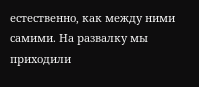естественно, как между ними самими. На развалку мы приходили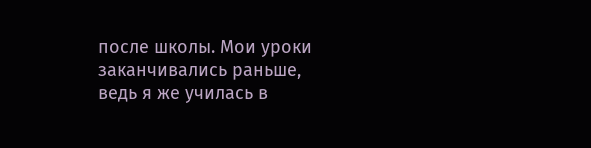после школы. Мои уроки заканчивались раньше, ведь я же училась в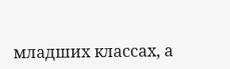младших классах, а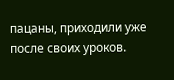пацаны, приходили уже после своих уроков.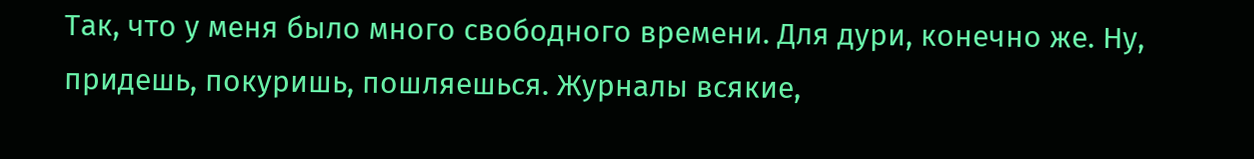Так, что у меня было много свободного времени. Для дури, конечно же. Ну, придешь, покуришь, пошляешься. Журналы всякие,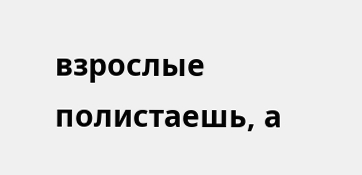взрослые полистаешь, а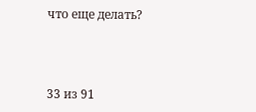что еще делать?



33 из 91